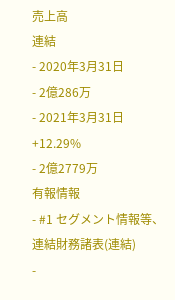売上高
連結
- 2020年3月31日
- 2億286万
- 2021年3月31日 +12.29%
- 2億2779万
有報情報
- #1 セグメント情報等、連結財務諸表(連結)
-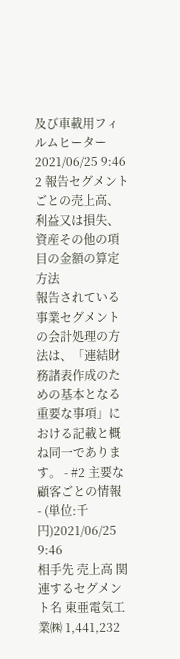及び車載用フィルムヒーター2021/06/25 9:46
2 報告セグメントごとの売上高、利益又は損失、資産その他の項目の金額の算定方法
報告されている事業セグメントの会計処理の方法は、「連結財務諸表作成のための基本となる重要な事項」における記載と概ね同一であります。 - #2 主要な顧客ごとの情報
- (単位:千円)2021/06/25 9:46
相手先 売上高 関連するセグメント名 東亜電気工業㈱ 1,441,232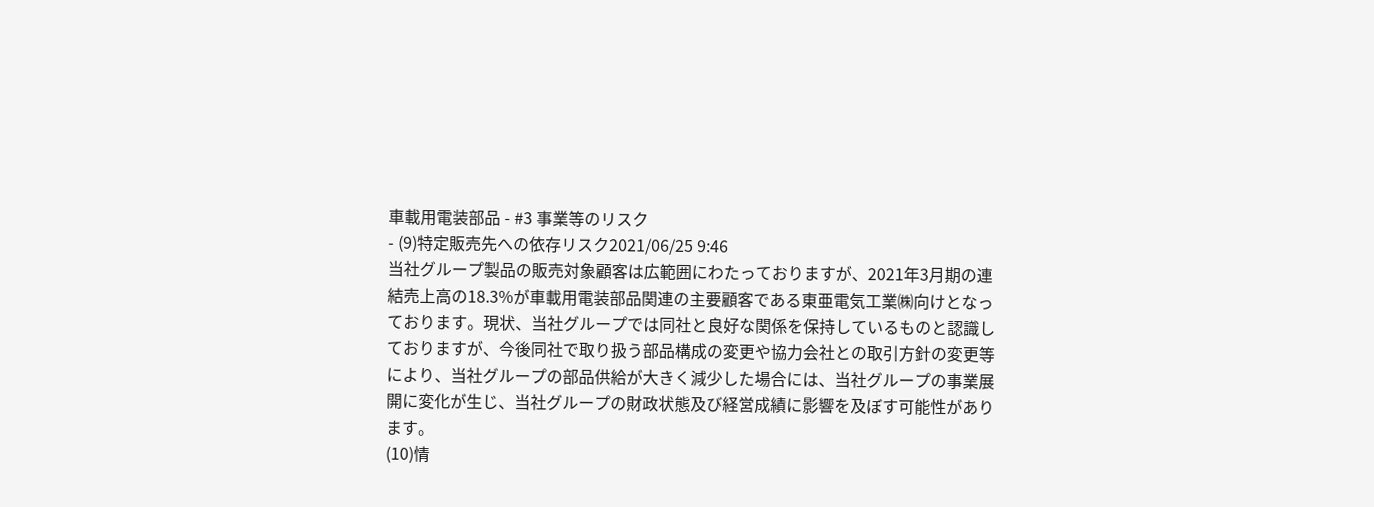車載用電装部品 - #3 事業等のリスク
- (9)特定販売先への依存リスク2021/06/25 9:46
当社グループ製品の販売対象顧客は広範囲にわたっておりますが、2021年3月期の連結売上高の18.3%が車載用電装部品関連の主要顧客である東亜電気工業㈱向けとなっております。現状、当社グループでは同社と良好な関係を保持しているものと認識しておりますが、今後同社で取り扱う部品構成の変更や協力会社との取引方針の変更等により、当社グループの部品供給が大きく減少した場合には、当社グループの事業展開に変化が生じ、当社グループの財政状態及び経営成績に影響を及ぼす可能性があります。
(10)情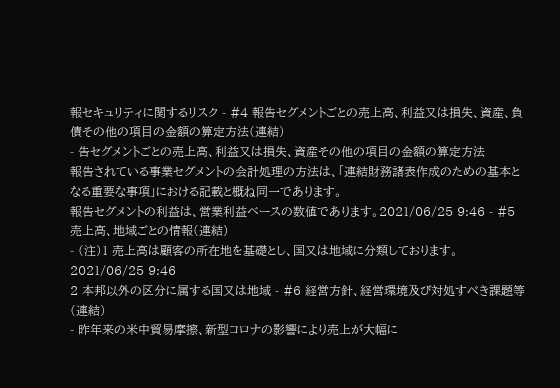報セキュリティに関するリスク - #4 報告セグメントごとの売上高、利益又は損失、資産、負債その他の項目の金額の算定方法(連結)
- 告セグメントごとの売上高、利益又は損失、資産その他の項目の金額の算定方法
報告されている事業セグメントの会計処理の方法は、「連結財務諸表作成のための基本となる重要な事項」における記載と概ね同一であります。
報告セグメントの利益は、営業利益ベースの数値であります。2021/06/25 9:46 - #5 売上高、地域ごとの情報(連結)
- (注)1 売上高は顧客の所在地を基礎とし、国又は地域に分類しております。2021/06/25 9:46
2 本邦以外の区分に属する国又は地域 - #6 経営方針、経営環境及び対処すべき課題等(連結)
- 昨年来の米中貿易摩擦、新型コロナの影響により売上が大幅に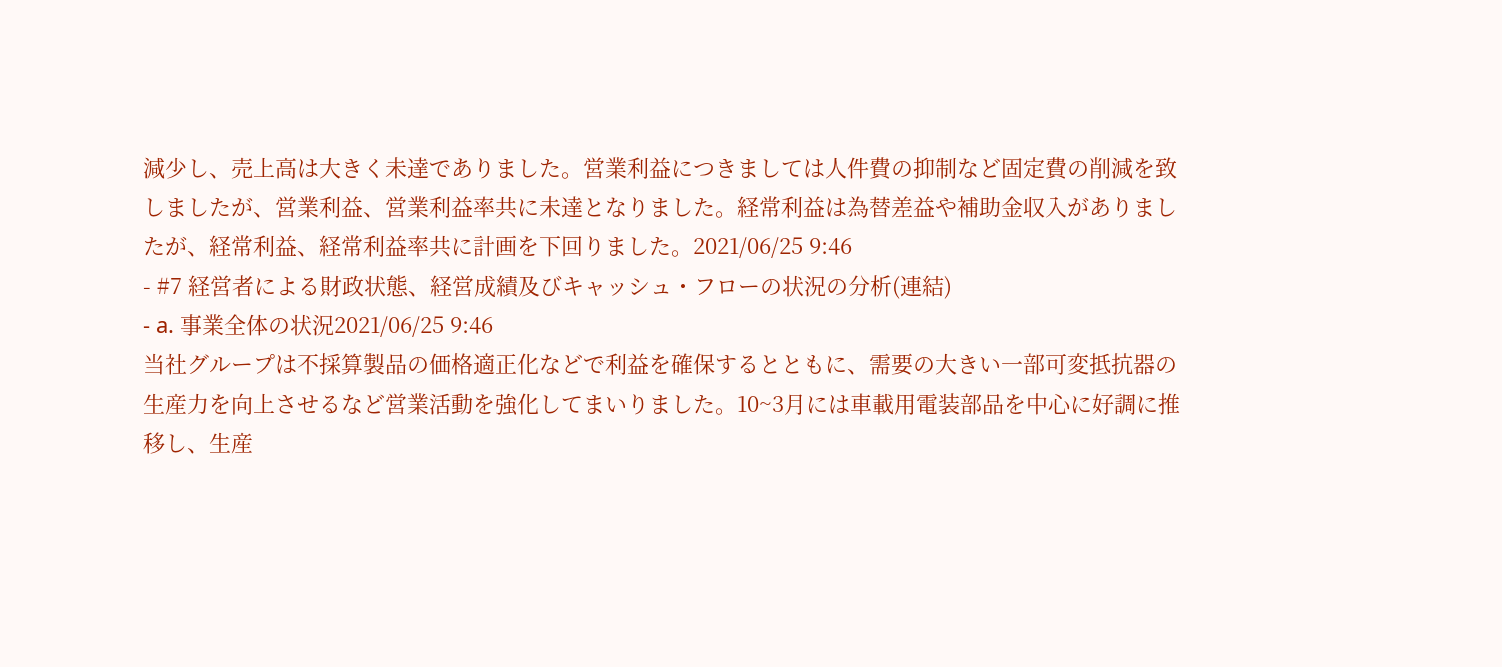減少し、売上高は大きく未達でありました。営業利益につきましては人件費の抑制など固定費の削減を致しましたが、営業利益、営業利益率共に未達となりました。経常利益は為替差益や補助金収入がありましたが、経常利益、経常利益率共に計画を下回りました。2021/06/25 9:46
- #7 経営者による財政状態、経営成績及びキャッシュ・フローの状況の分析(連結)
- a. 事業全体の状況2021/06/25 9:46
当社グループは不採算製品の価格適正化などで利益を確保するとともに、需要の大きい一部可変抵抗器の生産力を向上させるなど営業活動を強化してまいりました。10~3月には車載用電装部品を中心に好調に推移し、生産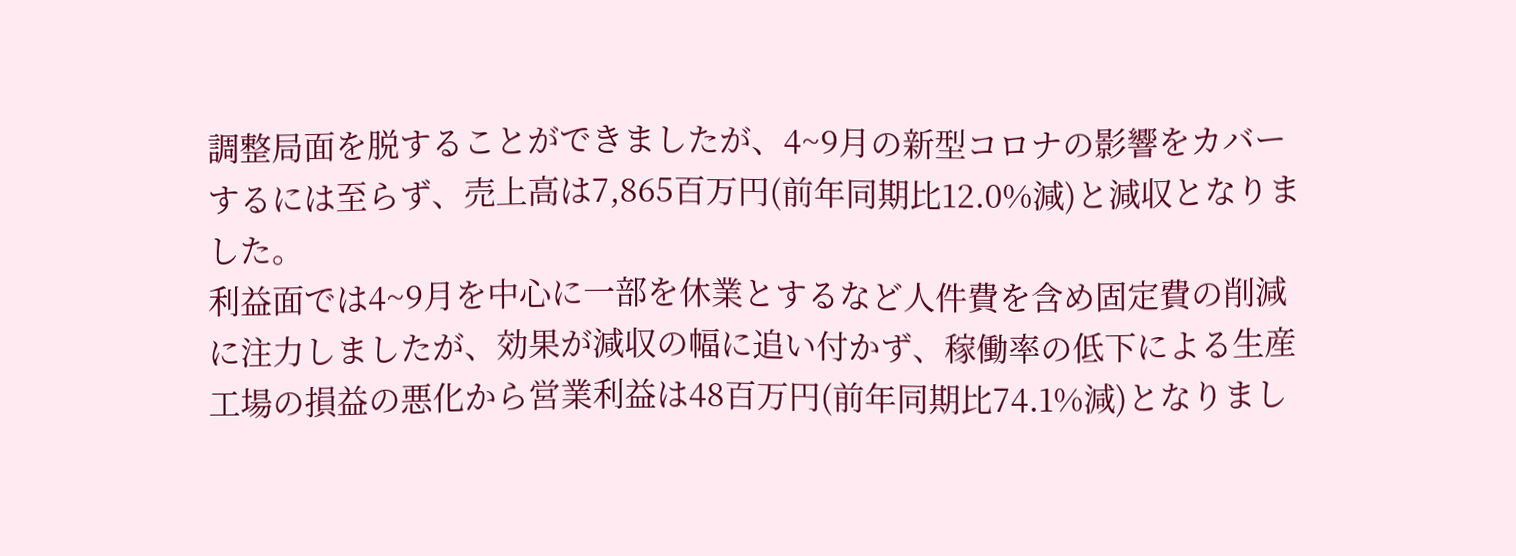調整局面を脱することができましたが、4~9月の新型コロナの影響をカバーするには至らず、売上高は7,865百万円(前年同期比12.0%減)と減収となりました。
利益面では4~9月を中心に一部を休業とするなど人件費を含め固定費の削減に注力しましたが、効果が減収の幅に追い付かず、稼働率の低下による生産工場の損益の悪化から営業利益は48百万円(前年同期比74.1%減)となりまし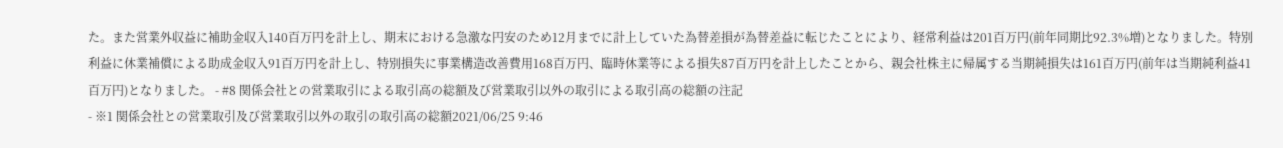た。また営業外収益に補助金収入140百万円を計上し、期末における急激な円安のため12月までに計上していた為替差損が為替差益に転じたことにより、経常利益は201百万円(前年同期比92.3%増)となりました。特別利益に休業補償による助成金収入91百万円を計上し、特別損失に事業構造改善費用168百万円、臨時休業等による損失87百万円を計上したことから、親会社株主に帰属する当期純損失は161百万円(前年は当期純利益41百万円)となりました。 - #8 関係会社との営業取引による取引高の総額及び営業取引以外の取引による取引高の総額の注記
- ※1 関係会社との営業取引及び営業取引以外の取引の取引高の総額2021/06/25 9:46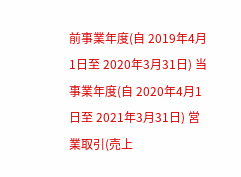前事業年度(自 2019年4月1日至 2020年3月31日) 当事業年度(自 2020年4月1日至 2021年3月31日) 営業取引(売上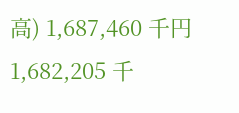高) 1,687,460 千円 1,682,205 千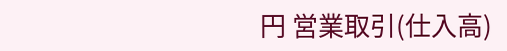円 営業取引(仕入高)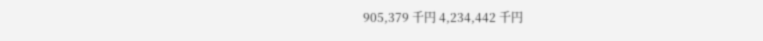905,379 千円 4,234,442 千円